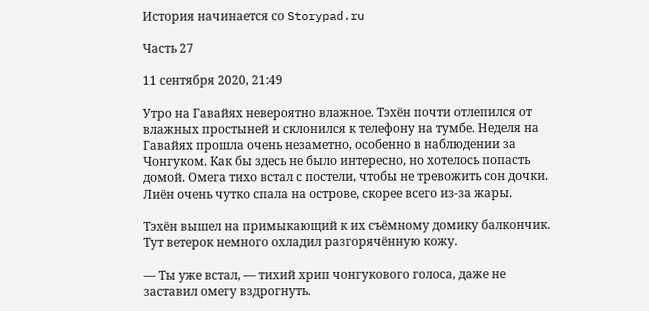История начинается со Storypad.ru

Часть 27

11 сентября 2020, 21:49

Утро на Гавайях невероятно влажное. Тэхён почти отлепился от влажных простыней и склонился к телефону на тумбе. Неделя на Гавайях прошла очень незаметно, особенно в наблюдении за Чонгуком. Как бы здесь не было интересно, но хотелось попасть домой. Омега тихо встал с постели, чтобы не тревожить сон дочки. Лиён очень чутко спала на острове, скорее всего из-за жары.

Тэхён вышел на примыкающий к их съёмному домику балкончик. Тут ветерок немного охладил разгорячённую кожу.

— Ты уже встал, — тихий хрип чонгукового голоса, даже не заставил омегу вздрогнуть.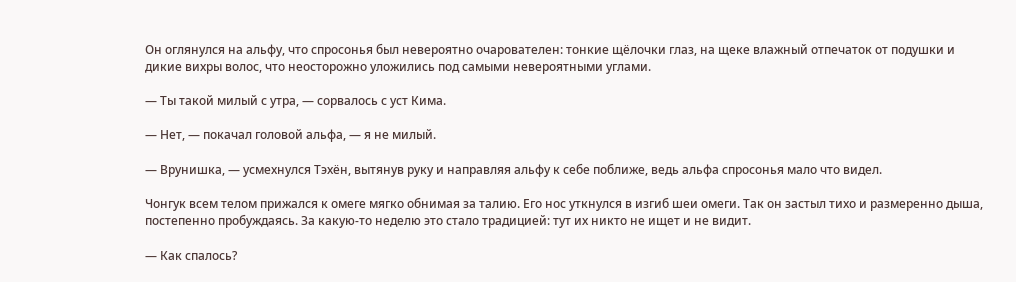Он оглянулся на альфу, что спросонья был невероятно очарователен: тонкие щёлочки глаз, на щеке влажный отпечаток от подушки и дикие вихры волос, что неосторожно уложились под самыми невероятными углами.

— Ты такой милый с утра, — сорвалось с уст Кима.

— Нет, — покачал головой альфа, — я не милый.

— Врунишка, — усмехнулся Тэхён, вытянув руку и направляя альфу к себе поближе, ведь альфа спросонья мало что видел.

Чонгук всем телом прижался к омеге мягко обнимая за талию. Его нос уткнулся в изгиб шеи омеги. Так он застыл тихо и размеренно дыша, постепенно пробуждаясь. За какую-то неделю это стало традицией: тут их никто не ищет и не видит.

— Как спалось?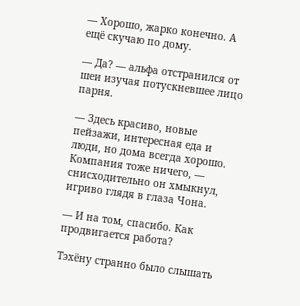— Хорошо, жарко конечно. А ещё скучаю по дому.

— Да? — альфа отстранился от шеи изучая потускневшее лицо парня.

— Здесь красиво, новые пейзажи, интересная еда и люди, но дома всегда хорошо. Компания тоже ничего, — снисходительно он хмыкнул, игриво глядя в глаза Чона.

— И на том, спасибо. Как продвигается работа?

Тэхёну странно было слышать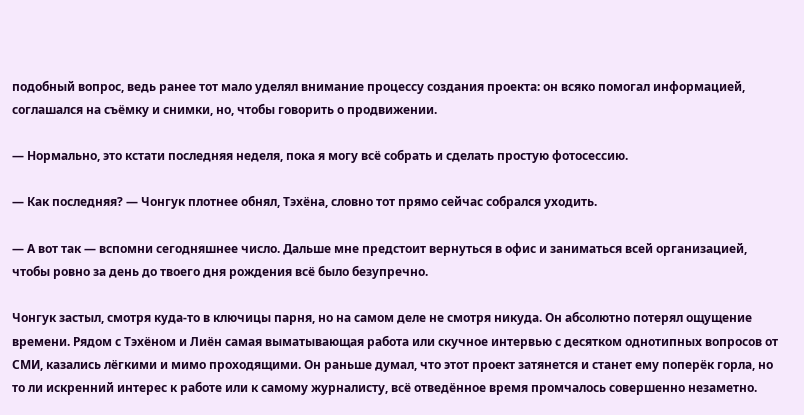подобный вопрос, ведь ранее тот мало уделял внимание процессу создания проекта: он всяко помогал информацией, соглашался на съёмку и снимки, но, чтобы говорить о продвижении.

— Нормально, это кстати последняя неделя, пока я могу всё собрать и сделать простую фотосессию.

— Как последняя? — Чонгук плотнее обнял, Тэхёна, словно тот прямо сейчас собрался уходить.

— А вот так — вспомни сегодняшнее число. Дальше мне предстоит вернуться в офис и заниматься всей организацией, чтобы ровно за день до твоего дня рождения всё было безупречно.

Чонгук застыл, смотря куда-то в ключицы парня, но на самом деле не смотря никуда. Он абсолютно потерял ощущение времени. Рядом с Тэхёном и Лиён самая выматывающая работа или скучное интервью с десятком однотипных вопросов от СМИ, казались лёгкими и мимо проходящими. Он раньше думал, что этот проект затянется и станет ему поперёк горла, но то ли искренний интерес к работе или к самому журналисту, всё отведённое время промчалось совершенно незаметно.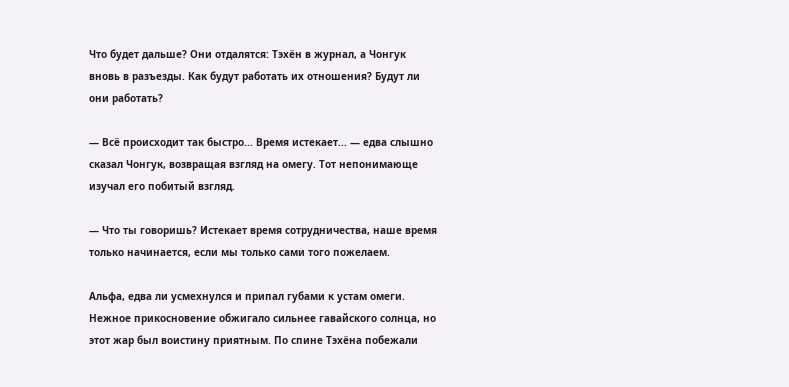Что будет дальше? Они отдалятся: Тэхён в журнал, а Чонгук вновь в разъезды. Как будут работать их отношения? Будут ли они работать?

— Всё происходит так быстро... Время истекает... — едва слышно сказал Чонгук, возвращая взгляд на омегу. Тот непонимающе изучал его побитый взгляд.

— Что ты говоришь? Истекает время сотрудничества, наше время только начинается, если мы только сами того пожелаем.

Альфа, едва ли усмехнулся и припал губами к устам омеги. Нежное прикосновение обжигало сильнее гавайского солнца, но этот жар был воистину приятным. По спине Тэхёна побежали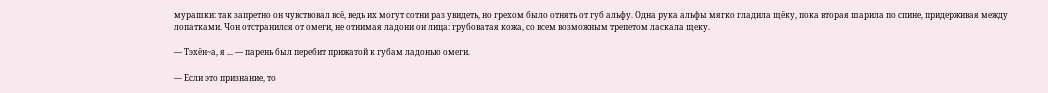мурашки: так запретно он чувствовал всё, ведь их могут сотни раз увидеть, но грехом было отнять от губ альфу. Одна рука альфы мягко гладила щёку, пока вторая шарила по спине, придерживая между лопатками. Чон отстранился от омеги, не отнимая ладони он лица: грубоватая кожа, со всем возможным трепетом ласкала щеку.

— Тэхён~а, я ... — парень был перебит прижатой к губам ладонью омеги.

— Если это признание, то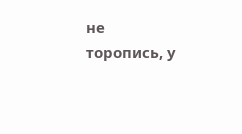не торопись, у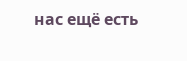нас ещё есть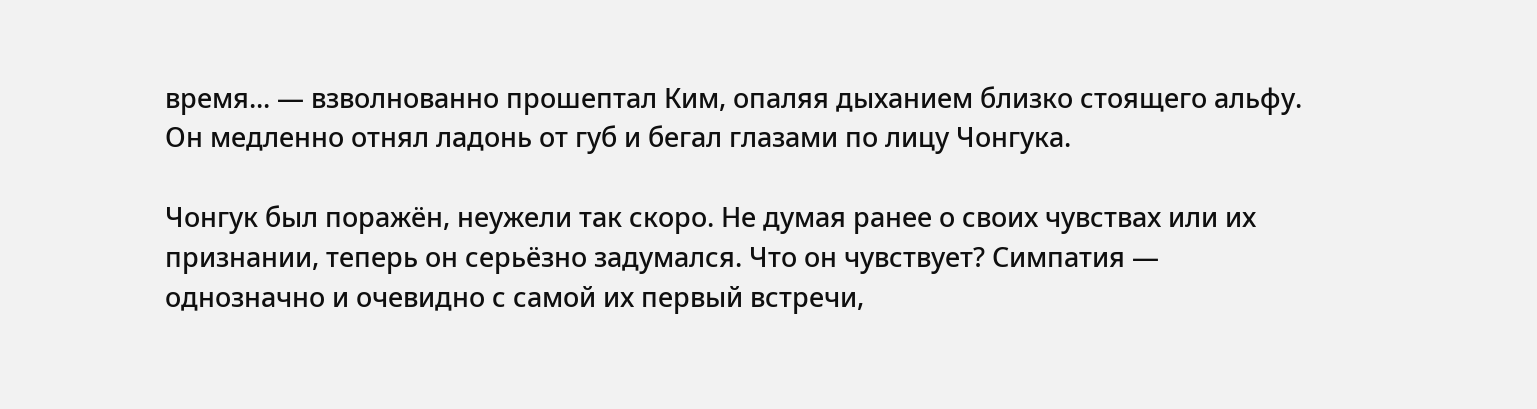время... — взволнованно прошептал Ким, опаляя дыханием близко стоящего альфу. Он медленно отнял ладонь от губ и бегал глазами по лицу Чонгука.

Чонгук был поражён, неужели так скоро. Не думая ранее о своих чувствах или их признании, теперь он серьёзно задумался. Что он чувствует? Симпатия — однозначно и очевидно с самой их первый встречи,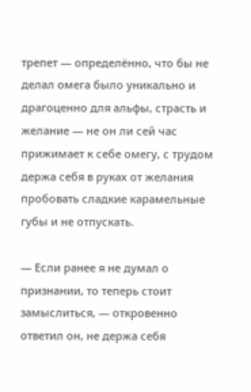трепет — определённо, что бы не делал омега было уникально и драгоценно для альфы, страсть и желание — не он ли сей час прижимает к себе омегу, с трудом держа себя в руках от желания пробовать сладкие карамельные губы и не отпускать.

— Если ранее я не думал о признании, то теперь стоит замыслиться, — откровенно ответил он, не держа себя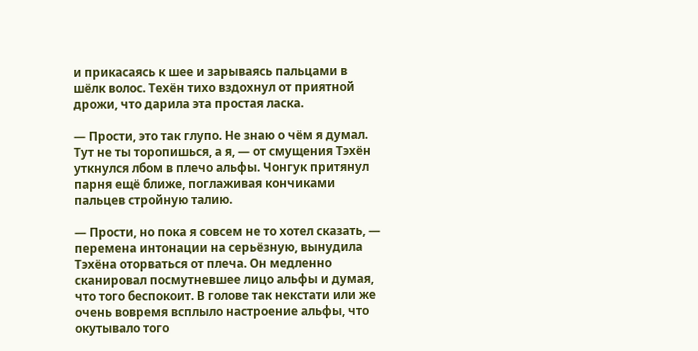и прикасаясь к шее и зарываясь пальцами в шёлк волос. Техён тихо вздохнул от приятной дрожи, что дарила эта простая ласка.

— Прости, это так глупо. Не знаю о чём я думал. Тут не ты торопишься, а я, — от смущения Тэхён уткнулся лбом в плечо альфы. Чонгук притянул парня ещё ближе, поглаживая кончиками пальцев стройную талию.

— Прости, но пока я совсем не то хотел сказать, — перемена интонации на серьёзную, вынудила Тэхёна оторваться от плеча. Он медленно сканировал посмутневшее лицо альфы и думая, что того беспокоит. В голове так некстати или же очень вовремя всплыло настроение альфы, что окутывало того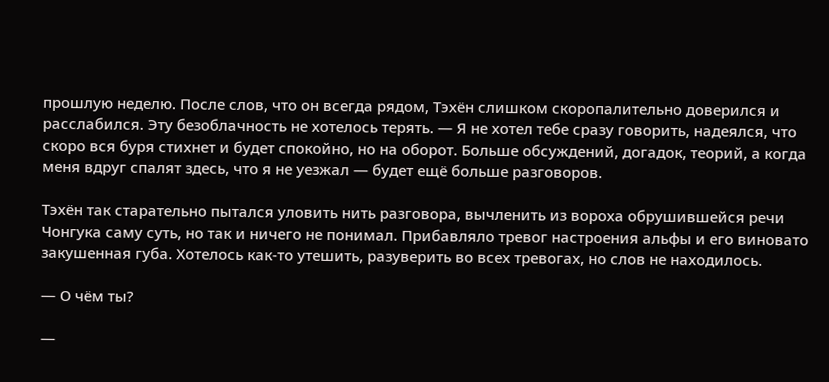прошлую неделю. После слов, что он всегда рядом, Тэхён слишком скоропалительно доверился и расслабился. Эту безоблачность не хотелось терять. — Я не хотел тебе сразу говорить, надеялся, что скоро вся буря стихнет и будет спокойно, но на оборот. Больше обсуждений, догадок, теорий, а когда меня вдруг спалят здесь, что я не уезжал — будет ещё больше разговоров.

Тэхён так старательно пытался уловить нить разговора, вычленить из вороха обрушившейся речи Чонгука саму суть, но так и ничего не понимал. Прибавляло тревог настроения альфы и его виновато закушенная губа. Хотелось как-то утешить, разуверить во всех тревогах, но слов не находилось.

— О чём ты?

—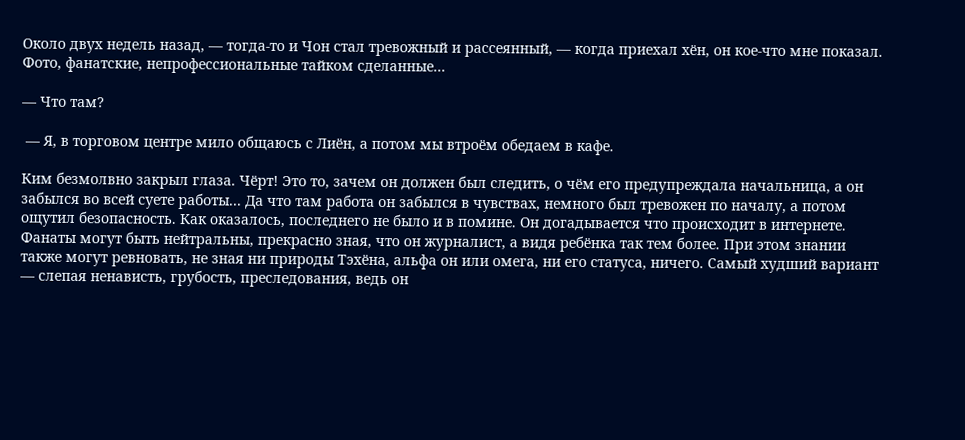Около двух недель назад, — тогда-то и Чон стал тревожный и рассеянный, — когда приехал хён, он кое-что мне показал. Фото, фанатские, непрофессиональные тайком сделанные...

— Что там?

 — Я, в торговом центре мило общаюсь с Лиён, а потом мы втроём обедаем в кафе.

Ким безмолвно закрыл глаза. Чёрт! Это то, зачем он должен был следить, о чём его предупреждала начальница, а он забылся во всей суете работы... Да что там работа он забылся в чувствах, немного был тревожен по началу, а потом ощутил безопасность. Как оказалось, последнего не было и в помине. Он догадывается что происходит в интернете. Фанаты могут быть нейтральны, прекрасно зная, что он журналист, а видя ребёнка так тем более. При этом знании также могут ревновать, не зная ни природы Тэхёна, альфа он или омега, ни его статуса, ничего. Самый худший вариант — слепая ненависть, грубость, преследования, ведь он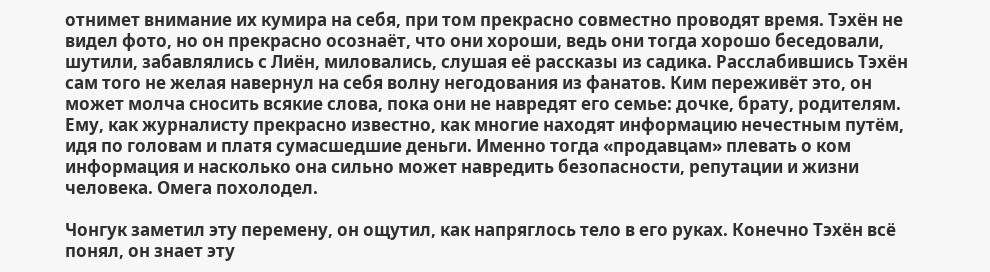отнимет внимание их кумира на себя, при том прекрасно совместно проводят время. Тэхён не видел фото, но он прекрасно осознаёт, что они хороши, ведь они тогда хорошо беседовали, шутили, забавлялись с Лиён, миловались, слушая её рассказы из садика. Расслабившись Тэхён сам того не желая навернул на себя волну негодования из фанатов. Ким переживёт это, он может молча сносить всякие слова, пока они не навредят его семье: дочке, брату, родителям. Ему, как журналисту прекрасно известно, как многие находят информацию нечестным путём, идя по головам и платя сумасшедшие деньги. Именно тогда «продавцам» плевать о ком информация и насколько она сильно может навредить безопасности, репутации и жизни человека. Омега похолодел.

Чонгук заметил эту перемену, он ощутил, как напряглось тело в его руках. Конечно Тэхён всё понял, он знает эту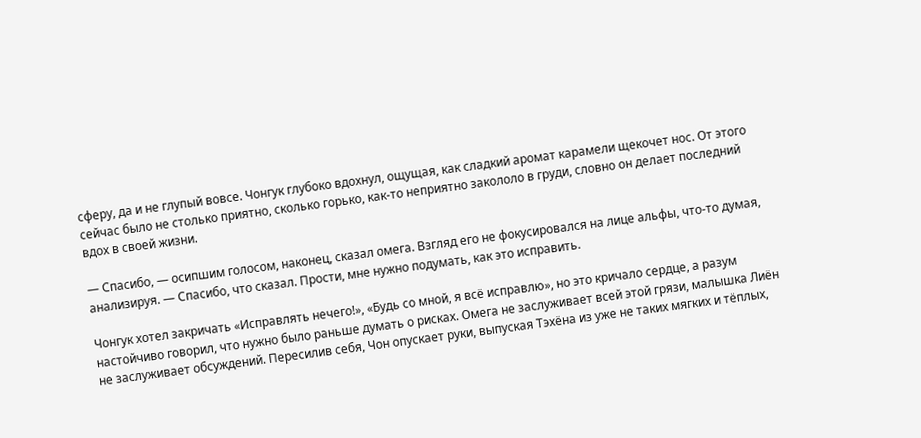сферу, да и не глупый вовсе. Чонгук глубоко вдохнул, ощущая, как сладкий аромат карамели щекочет нос. От этого сейчас было не столько приятно, сколько горько, как-то неприятно закололо в груди, словно он делает последний вдох в своей жизни.

— Спасибо, — осипшим голосом, наконец, сказал омега. Взгляд его не фокусировался на лице альфы, что-то думая, анализируя. — Спасибо, что сказал. Прости, мне нужно подумать, как это исправить.

Чонгук хотел закричать «Исправлять нечего!», «Будь со мной, я всё исправлю», но это кричало сердце, а разум настойчиво говорил, что нужно было раньше думать о рисках. Омега не заслуживает всей этой грязи, малышка Лиён не заслуживает обсуждений. Пересилив себя, Чон опускает руки, выпуская Тэхёна из уже не таких мягких и тёплых,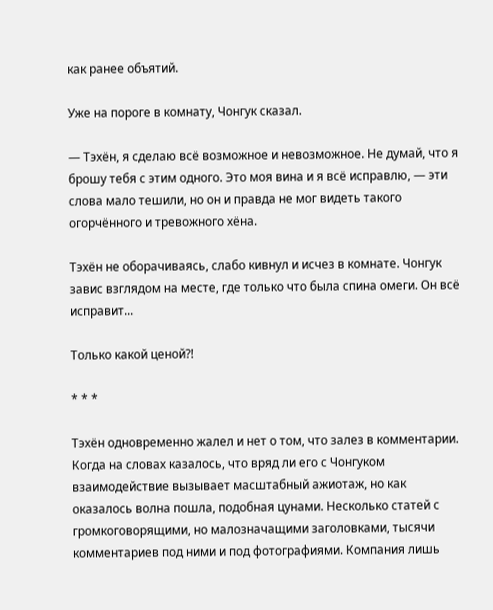как ранее объятий.

Уже на пороге в комнату, Чонгук сказал.

— Тэхён, я сделаю всё возможное и невозможное. Не думай, что я брошу тебя с этим одного. Это моя вина и я всё исправлю, — эти слова мало тешили, но он и правда не мог видеть такого огорчённого и тревожного хёна.

Тэхён не оборачиваясь, слабо кивнул и исчез в комнате. Чонгук завис взглядом на месте, где только что была спина омеги. Он всё исправит...

Только какой ценой?!

* * *

Тэхён одновременно жалел и нет о том, что залез в комментарии. Когда на словах казалось, что вряд ли его с Чонгуком взаимодействие вызывает масштабный ажиотаж, но как оказалось волна пошла, подобная цунами. Несколько статей с громкоговорящими, но малозначащими заголовками, тысячи комментариев под ними и под фотографиями. Компания лишь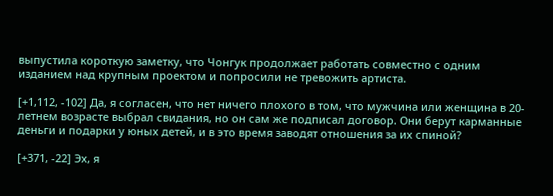выпустила короткую заметку, что Чонгук продолжает работать совместно с одним изданием над крупным проектом и попросили не тревожить артиста.

[+1,112, -102] Да, я согласен, что нет ничего плохого в том, что мужчина или женщина в 20-летнем возрасте выбрал свидания, но он сам же подписал договор. Они берут карманные деньги и подарки у юных детей, и в это время заводят отношения за их спиной?

[+371, -22] Эх, я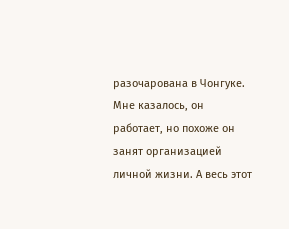разочарована в Чонгуке. Мне казалось, он работает, но похоже он занят организацией личной жизни. А весь этот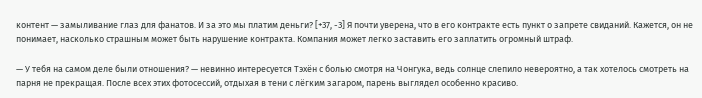контент — замыливание глаз для фанатов. И за это мы платим деньги? [+37, -3] Я почти уверена, что в его контракте есть пункт о запрете свиданий. Кажется, он не понимает, насколько страшным может быть нарушение контракта. Компания может легко заставить его заплатить огромный штраф.

— У тебя на самом деле были отношения? — невинно интересуется Тэхён с болью смотря на Чонгука, ведь солнце слепило невероятно, а так хотелось смотреть на парня не прекращая. После всех этих фотосессий, отдыхая в тени с лёгким загаром, парень выглядел особенно красиво.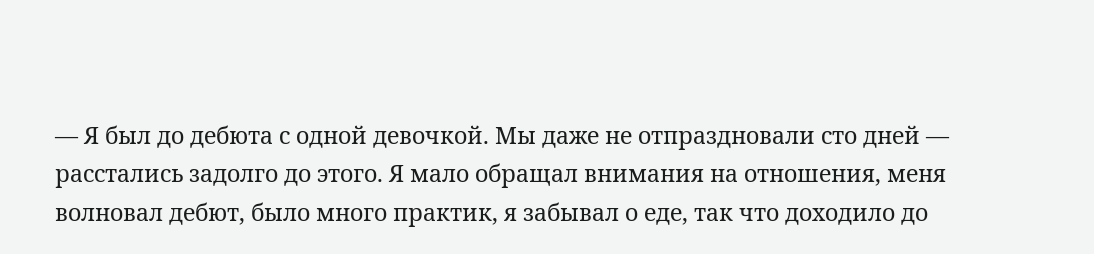— Я был до дебюта с одной девочкой. Мы даже не отпраздновали сто дней — расстались задолго до этого. Я мало обращал внимания на отношения, меня волновал дебют, было много практик, я забывал о еде, так что доходило до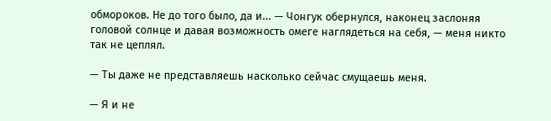обмороков. Не до того было, да и... — Чонгук обернулся, наконец заслоняя головой солнце и давая возможность омеге наглядеться на себя, — меня никто так не цеплял.

— Ты даже не представляешь насколько сейчас смущаешь меня.

— Я и не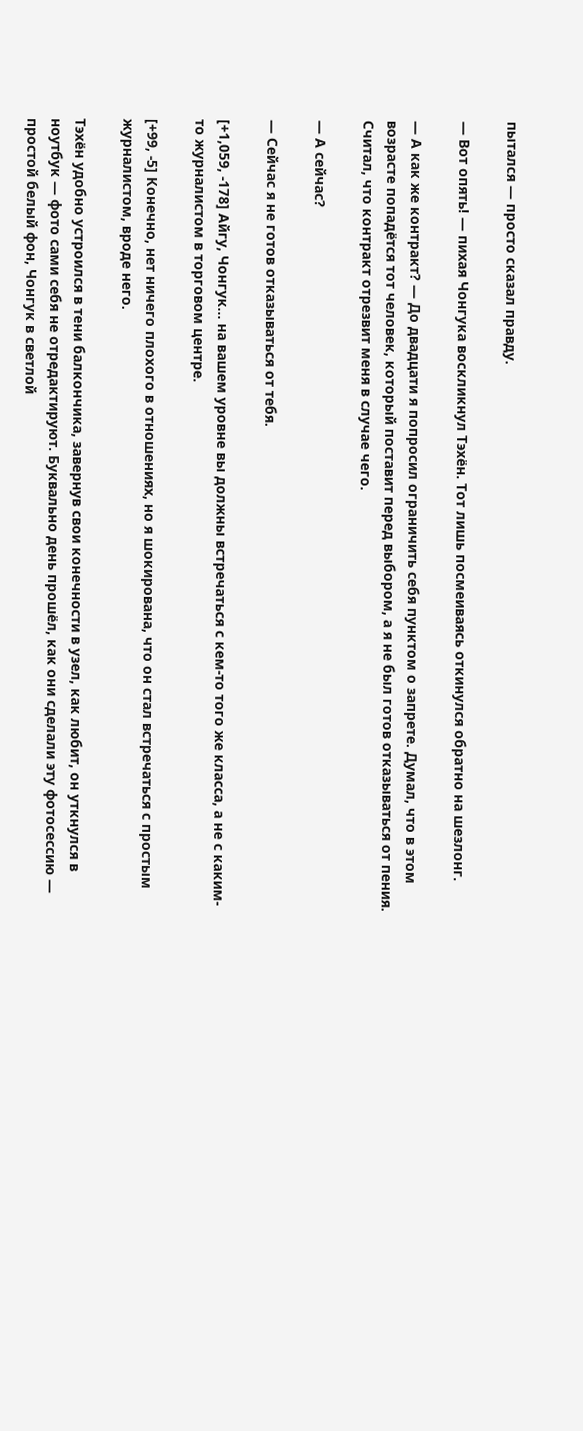пытался — просто сказал правду.

— Вот опять! — пихая Чонгука воскликнул Тэхён. Тот лишь посмеиваясь откинулся обратно на шезлонг.

— А как же контракт? — До двадцати я попросил ограничить себя пунктом о запрете. Думал, что в этом возрасте попадётся тот человек, который поставит перед выбором, а я не был готов отказываться от пения. Считал, что контракт отрезвит меня в случае чего.

— А сейчас?

— Сейчас я не готов отказываться от тебя.

[+1,059, -178] Айгу, Чонгук... на вашем уровне вы должны встречаться с кем-то того же класса, а не с каким-то журналистом в торговом центре.

[+99, -5] Конечно, нет ничего плохого в отношениях, но я шокирована, что он стал встречаться с простым журналистом, вроде него.

Тэхён удобно устроился в тени балкончика, завернув свои конечности в узел, как любит, он уткнулся в ноутбук — фото сами себя не отредактируют. Буквально день прошёл, как они сделали эту фотосессию — простой белый фон, Чонгук в светлой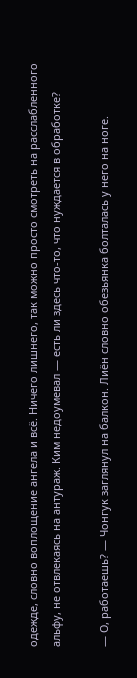одежде, словно воплощение ангела и всё. Ничего лишнего, так можно просто смотреть на расслабленного альфу, не отвлекаясь на антураж. Ким недоумевал — есть ли здесь что-то, что нуждается в обработке?

— О, работаешь? — Чонгук заглянул на балкон. Лиён словно обезьянка болталась у него на ноге.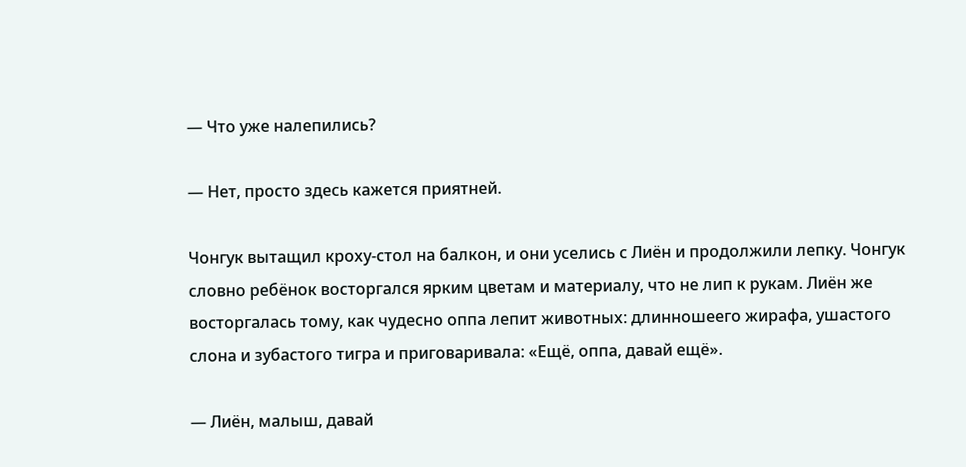— Что уже налепились?

— Нет, просто здесь кажется приятней.

Чонгук вытащил кроху-стол на балкон, и они уселись с Лиён и продолжили лепку. Чонгук словно ребёнок восторгался ярким цветам и материалу, что не лип к рукам. Лиён же восторгалась тому, как чудесно оппа лепит животных: длинношеего жирафа, ушастого слона и зубастого тигра и приговаривала: «Ещё, оппа, давай ещё».

— Лиён, малыш, давай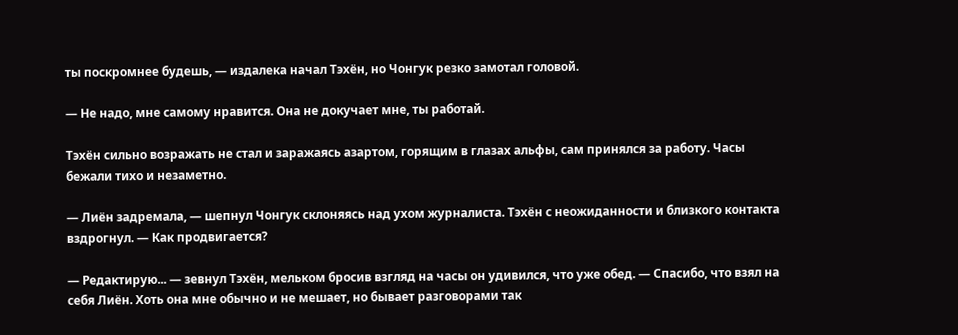ты поскромнее будешь, — издалека начал Тэхён, но Чонгук резко замотал головой.

— Не надо, мне самому нравится. Она не докучает мне, ты работай.

Тэхён сильно возражать не стал и заражаясь азартом, горящим в глазах альфы, сам принялся за работу. Часы бежали тихо и незаметно.

— Лиён задремала, — шепнул Чонгук склоняясь над ухом журналиста. Тэхён с неожиданности и близкого контакта вздрогнул. — Как продвигается?

— Редактирую... — зевнул Тэхён, мельком бросив взгляд на часы он удивился, что уже обед. — Спасибо, что взял на себя Лиён. Хоть она мне обычно и не мешает, но бывает разговорами так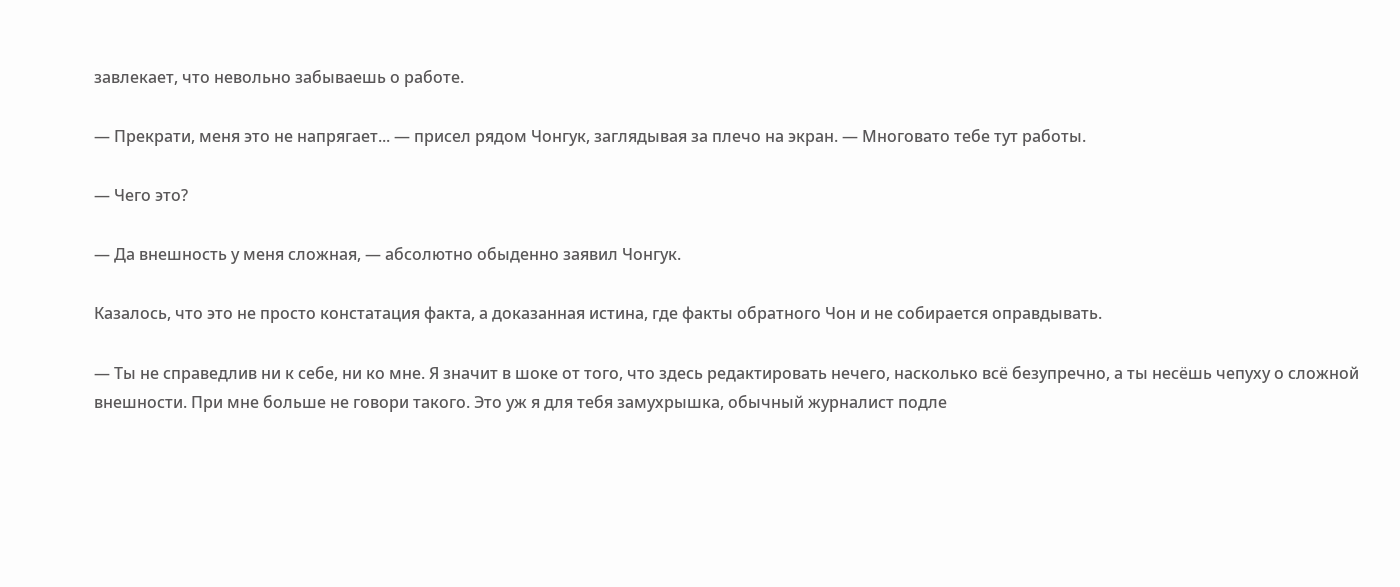завлекает, что невольно забываешь о работе.

— Прекрати, меня это не напрягает... — присел рядом Чонгук, заглядывая за плечо на экран. — Многовато тебе тут работы.

— Чего это?

— Да внешность у меня сложная, — абсолютно обыденно заявил Чонгук.

Казалось, что это не просто констатация факта, а доказанная истина, где факты обратного Чон и не собирается оправдывать.

— Ты не справедлив ни к себе, ни ко мне. Я значит в шоке от того, что здесь редактировать нечего, насколько всё безупречно, а ты несёшь чепуху о сложной внешности. При мне больше не говори такого. Это уж я для тебя замухрышка, обычный журналист подле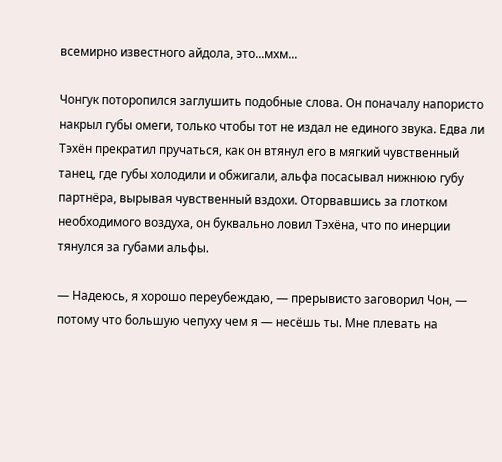всемирно известного айдола, это...мхм...

Чонгук поторопился заглушить подобные слова. Он поначалу напористо накрыл губы омеги, только чтобы тот не издал не единого звука. Едва ли Тэхён прекратил пручаться, как он втянул его в мягкий чувственный танец, где губы холодили и обжигали, альфа посасывал нижнюю губу партнёра, вырывая чувственный вздохи. Оторвавшись за глотком необходимого воздуха, он буквально ловил Тэхёна, что по инерции тянулся за губами альфы.

— Надеюсь, я хорошо переубеждаю, — прерывисто заговорил Чон, — потому что большую чепуху чем я — несёшь ты. Мне плевать на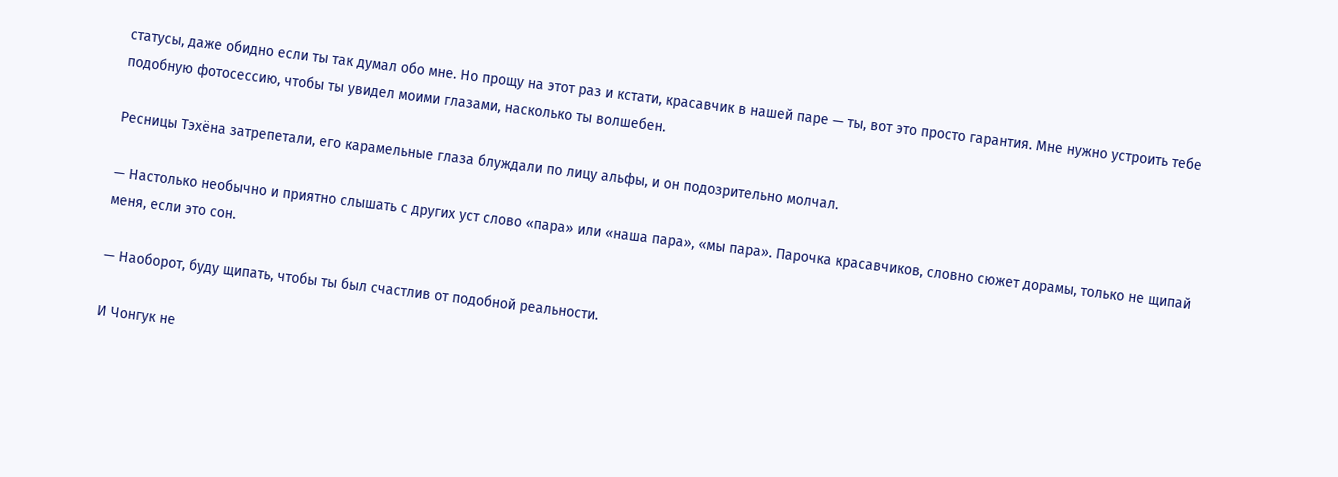статусы, даже обидно если ты так думал обо мне. Но прощу на этот раз и кстати, красавчик в нашей паре — ты, вот это просто гарантия. Мне нужно устроить тебе подобную фотосессию, чтобы ты увидел моими глазами, насколько ты волшебен.

Ресницы Тэхёна затрепетали, его карамельные глаза блуждали по лицу альфы, и он подозрительно молчал.

— Настолько необычно и приятно слышать с других уст слово «пара» или «наша пара», «мы пара». Парочка красавчиков, словно сюжет дорамы, только не щипай меня, если это сон.

— Наоборот, буду щипать, чтобы ты был счастлив от подобной реальности.

И Чонгук не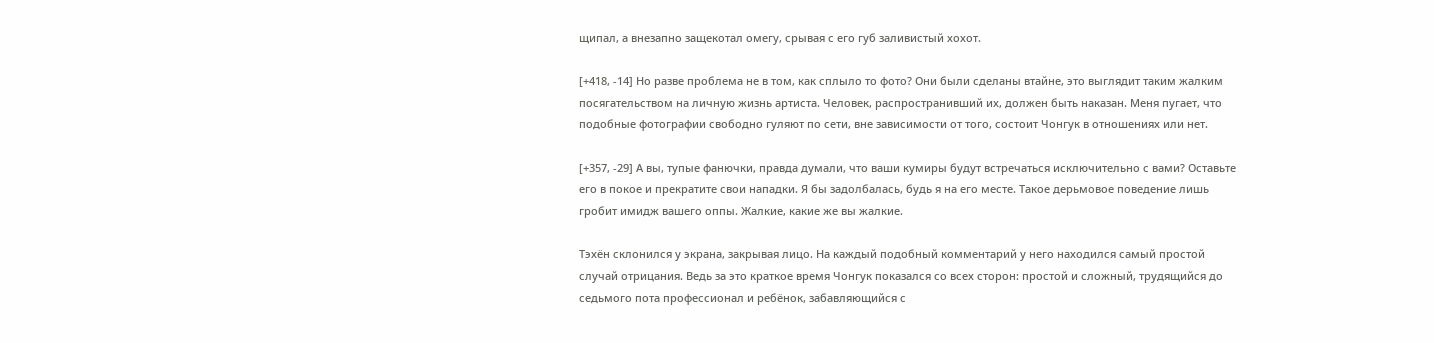щипал, а внезапно защекотал омегу, срывая с его губ заливистый хохот.

[+418, -14] Но разве проблема не в том, как сплыло то фото? Они были сделаны втайне, это выглядит таким жалким посягательством на личную жизнь артиста. Человек, распространивший их, должен быть наказан. Меня пугает, что подобные фотографии свободно гуляют по сети, вне зависимости от того, состоит Чонгук в отношениях или нет.

[+357, -29] А вы, тупые фанючки, правда думали, что ваши кумиры будут встречаться исключительно с вами? Оставьте его в покое и прекратите свои нападки. Я бы задолбалась, будь я на его месте. Такое дерьмовое поведение лишь гробит имидж вашего оппы. Жалкие, какие же вы жалкие.

Тэхён склонился у экрана, закрывая лицо. На каждый подобный комментарий у него находился самый простой случай отрицания. Ведь за это краткое время Чонгук показался со всех сторон: простой и сложный, трудящийся до седьмого пота профессионал и ребёнок, забавляющийся с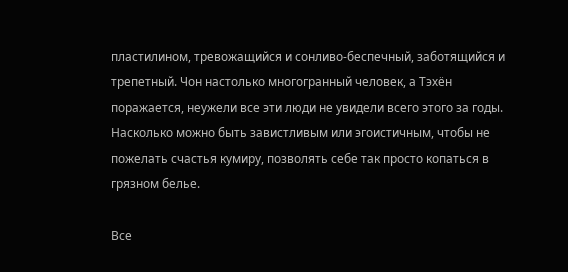пластилином, тревожащийся и сонливо-беспечный, заботящийся и трепетный. Чон настолько многогранный человек, а Тэхён поражается, неужели все эти люди не увидели всего этого за годы. Насколько можно быть завистливым или эгоистичным, чтобы не пожелать счастья кумиру, позволять себе так просто копаться в грязном белье.

Все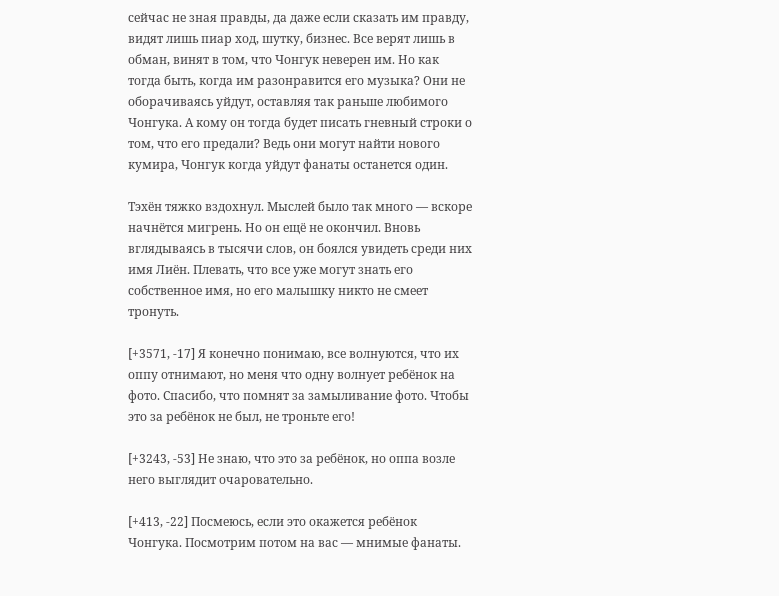сейчас не зная правды, да даже если сказать им правду, видят лишь пиар ход, шутку, бизнес. Все верят лишь в обман, винят в том, что Чонгук неверен им. Но как тогда быть, когда им разонравится его музыка? Они не оборачиваясь уйдут, оставляя так раньше любимого Чонгука. А кому он тогда будет писать гневный строки о том, что его предали? Ведь они могут найти нового кумира, Чонгук когда уйдут фанаты останется один.

Тэхён тяжко вздохнул. Мыслей было так много — вскоре начнётся мигрень. Но он ещё не окончил. Вновь вглядываясь в тысячи слов, он боялся увидеть среди них имя Лиён. Плевать, что все уже могут знать его собственное имя, но его малышку никто не смеет тронуть.

[+3571, -17] Я конечно понимаю, все волнуются, что их оппу отнимают, но меня что одну волнует ребёнок на фото. Спасибо, что помнят за замыливание фото. Чтобы это за ребёнок не был, не троньте его!

[+3243, -53] Не знаю, что это за ребёнок, но оппа возле него выглядит очаровательно.

[+413, -22] Посмеюсь, если это окажется ребёнок Чонгука. Посмотрим потом на вас — мнимые фанаты.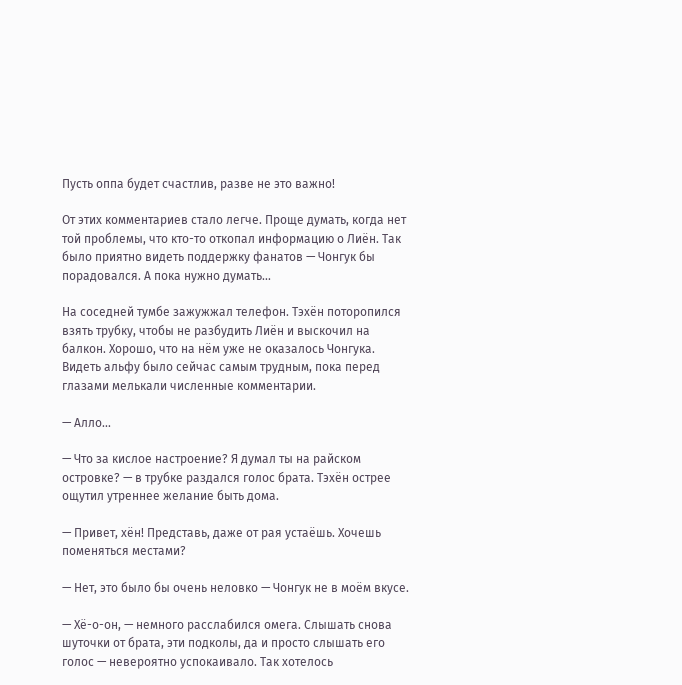Пусть оппа будет счастлив, разве не это важно!

От этих комментариев стало легче. Проще думать, когда нет той проблемы, что кто-то откопал информацию о Лиён. Так было приятно видеть поддержку фанатов — Чонгук бы порадовался. А пока нужно думать...

На соседней тумбе зажужжал телефон. Тэхён поторопился взять трубку, чтобы не разбудить Лиён и выскочил на балкон. Хорошо, что на нём уже не оказалось Чонгука. Видеть альфу было сейчас самым трудным, пока перед глазами мелькали численные комментарии.

— Алло...

— Что за кислое настроение? Я думал ты на райском островке? — в трубке раздался голос брата. Тэхён острее ощутил утреннее желание быть дома.

— Привет, хён! Представь, даже от рая устаёшь. Хочешь поменяться местами?

— Нет, это было бы очень неловко — Чонгук не в моём вкусе.

— Хё-о-он, — немного расслабился омега. Слышать снова шуточки от брата, эти подколы, да и просто слышать его голос — невероятно успокаивало. Так хотелось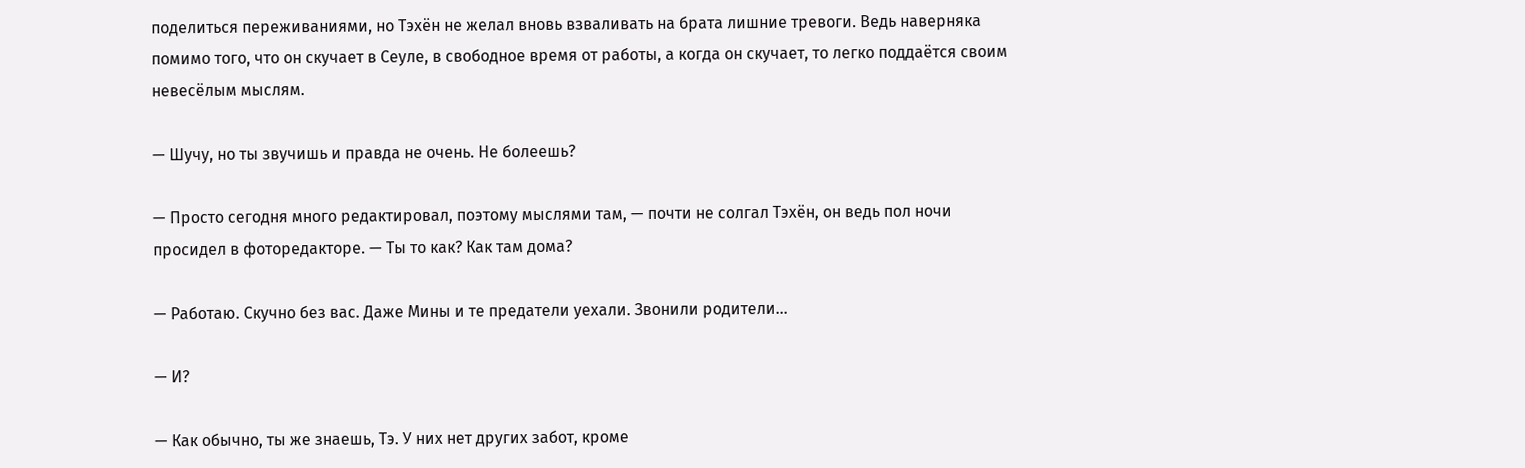поделиться переживаниями, но Тэхён не желал вновь взваливать на брата лишние тревоги. Ведь наверняка помимо того, что он скучает в Сеуле, в свободное время от работы, а когда он скучает, то легко поддаётся своим невесёлым мыслям.

— Шучу, но ты звучишь и правда не очень. Не болеешь?

— Просто сегодня много редактировал, поэтому мыслями там, — почти не солгал Тэхён, он ведь пол ночи просидел в фоторедакторе. — Ты то как? Как там дома?

— Работаю. Скучно без вас. Даже Мины и те предатели уехали. Звонили родители...

— И?

— Как обычно, ты же знаешь, Тэ. У них нет других забот, кроме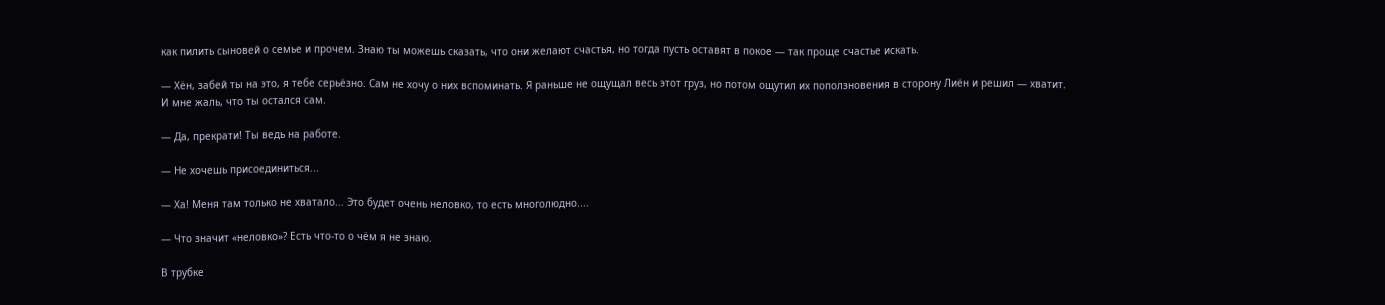как пилить сыновей о семье и прочем. Знаю ты можешь сказать, что они желают счастья, но тогда пусть оставят в покое — так проще счастье искать.

— Хён, забей ты на это, я тебе серьёзно. Сам не хочу о них вспоминать. Я раньше не ощущал весь этот груз, но потом ощутил их поползновения в сторону Лиён и решил — хватит. И мне жаль, что ты остался сам.

— Да, прекрати! Ты ведь на работе.

— Не хочешь присоединиться...

— Ха! Меня там только не хватало... Это будет очень неловко, то есть многолюдно....

— Что значит «неловко»? Есть что-то о чём я не знаю.

В трубке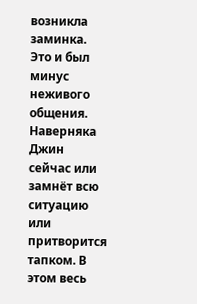возникла заминка. Это и был минус неживого общения. Наверняка Джин сейчас или замнёт всю ситуацию или притворится тапком. В этом весь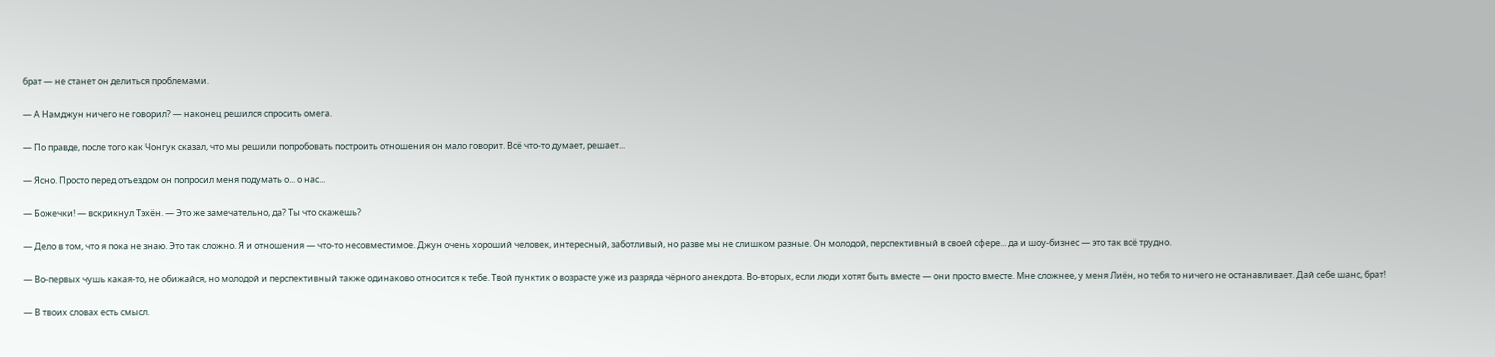брат — не станет он делиться проблемами.

— А Намджун ничего не говорил? — наконец решился спросить омега.

— По правде, после того как Чонгук сказал, что мы решили попробовать построить отношения он мало говорит. Всё что-то думает, решает...

— Ясно. Просто перед отъездом он попросил меня подумать о... о нас...

— Божечки! — вскрикнул Тэхён. — Это же замечательно, да? Ты что скажешь?

— Дело в том, что я пока не знаю. Это так сложно. Я и отношения — что-то несовместимое. Джун очень хороший человек, интересный, заботливый, но разве мы не слишком разные. Он молодой, перспективный в своей сфере... да и шоу-бизнес — это так всё трудно.

— Во-первых чушь какая-то, не обижайся, но молодой и перспективный также одинаково относится к тебе. Твой пунктик о возрасте уже из разряда чёрного анекдота. Во-вторых, если люди хотят быть вместе — они просто вместе. Мне сложнее, у меня Лиён, но тебя то ничего не останавливает. Дай себе шанс, брат!

— В твоих словах есть смысл.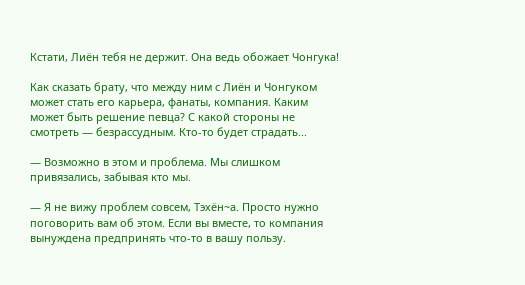Кстати, Лиён тебя не держит. Она ведь обожает Чонгука!

Как сказать брату, что между ним с Лиён и Чонгуком может стать его карьера, фанаты, компания. Каким может быть решение певца? С какой стороны не смотреть — безрассудным. Кто-то будет страдать...

— Возможно в этом и проблема. Мы слишком привязались, забывая кто мы.

— Я не вижу проблем совсем, Тэхён~а. Просто нужно поговорить вам об этом. Если вы вместе, то компания вынуждена предпринять что-то в вашу пользу.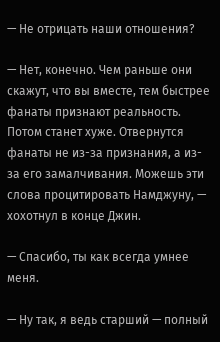— Не отрицать наши отношения?

— Нет, конечно. Чем раньше они скажут, что вы вместе, тем быстрее фанаты признают реальность. Потом станет хуже. Отвернутся фанаты не из-за признания, а из-за его замалчивания. Можешь эти слова процитировать Намджуну, — хохотнул в конце Джин.

— Спасибо, ты как всегда умнее меня.

— Ну так, я ведь старший — полный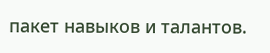пакет навыков и талантов.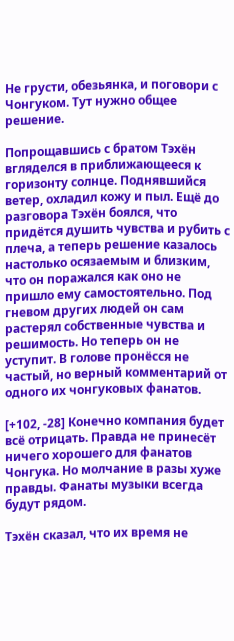Не грусти, обезьянка, и поговори с Чонгуком. Тут нужно общее решение.

Попрощавшись с братом Тэхён вгляделся в приближающееся к горизонту солнце. Поднявшийся ветер, охладил кожу и пыл. Ещё до разговора Тэхён боялся, что придётся душить чувства и рубить с плеча, а теперь решение казалось настолько осязаемым и близким, что он поражался как оно не пришло ему самостоятельно. Под гневом других людей он сам растерял собственные чувства и решимость. Но теперь он не уступит. В голове пронёсся не частый, но верный комментарий от одного их чонгуковых фанатов.

[+102, -28] Конечно компания будет всё отрицать. Правда не принесёт ничего хорошего для фанатов Чонгука. Но молчание в разы хуже правды. Фанаты музыки всегда будут рядом.

Тэхён сказал, что их время не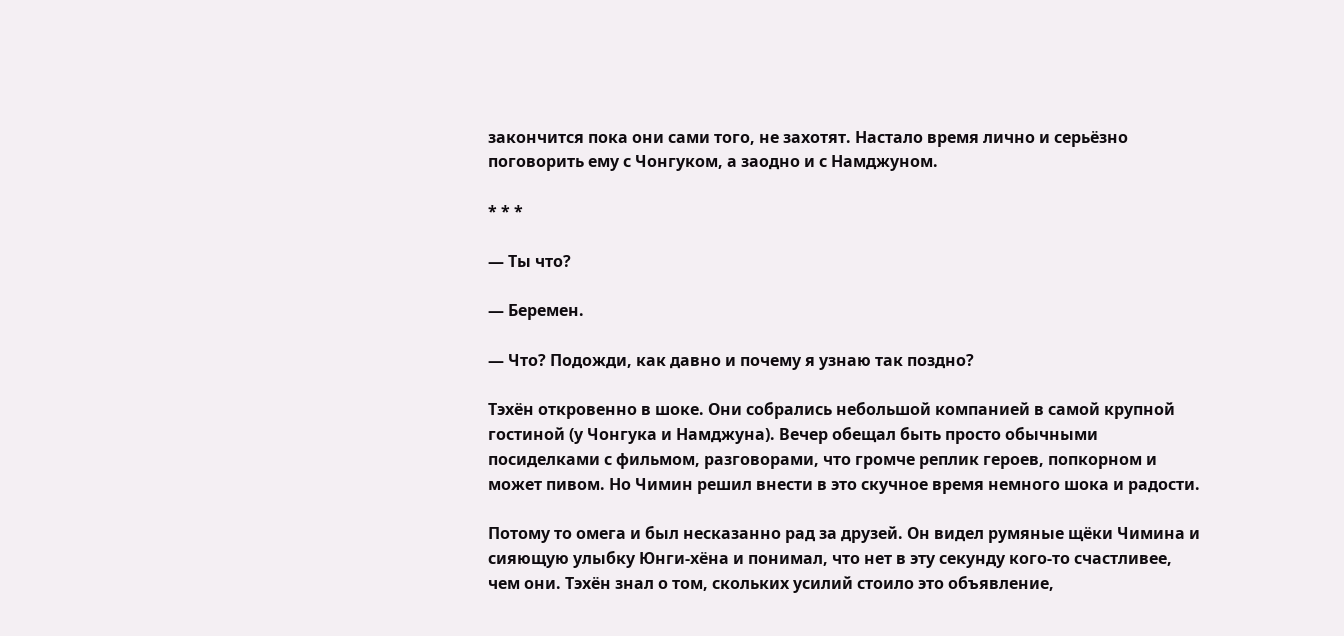закончится пока они сами того, не захотят. Настало время лично и серьёзно поговорить ему с Чонгуком, а заодно и с Намджуном.

* * *

— Ты что?

— Беремен.

— Что? Подожди, как давно и почему я узнаю так поздно?

Тэхён откровенно в шоке. Они собрались небольшой компанией в самой крупной гостиной (у Чонгука и Намджуна). Вечер обещал быть просто обычными посиделками с фильмом, разговорами, что громче реплик героев, попкорном и может пивом. Но Чимин решил внести в это скучное время немного шока и радости.

Потому то омега и был несказанно рад за друзей. Он видел румяные щёки Чимина и сияющую улыбку Юнги-хёна и понимал, что нет в эту секунду кого-то счастливее, чем они. Тэхён знал о том, скольких усилий стоило это объявление,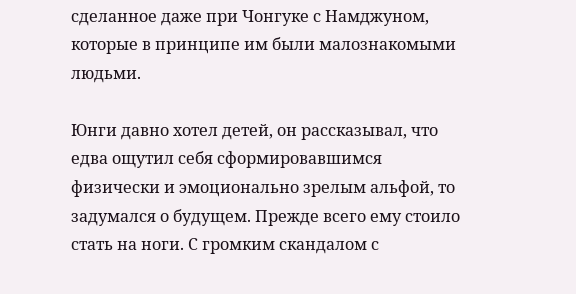сделанное даже при Чонгуке с Намджуном, которые в принципе им были малознакомыми людьми.

Юнги давно хотел детей, он рассказывал, что едва ощутил себя сформировавшимся физически и эмоционально зрелым альфой, то задумался о будущем. Прежде всего ему стоило стать на ноги. С громким скандалом с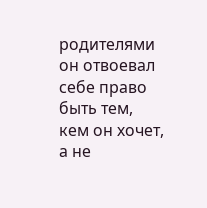родителями он отвоевал себе право быть тем, кем он хочет, а не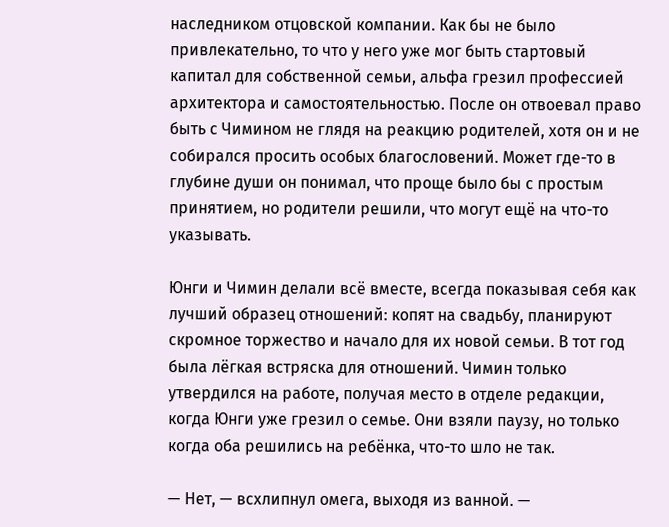наследником отцовской компании. Как бы не было привлекательно, то что у него уже мог быть стартовый капитал для собственной семьи, альфа грезил профессией архитектора и самостоятельностью. После он отвоевал право быть с Чимином не глядя на реакцию родителей, хотя он и не собирался просить особых благословений. Может где-то в глубине души он понимал, что проще было бы с простым принятием, но родители решили, что могут ещё на что-то указывать.

Юнги и Чимин делали всё вместе, всегда показывая себя как лучший образец отношений: копят на свадьбу, планируют скромное торжество и начало для их новой семьи. В тот год была лёгкая встряска для отношений. Чимин только утвердился на работе, получая место в отделе редакции, когда Юнги уже грезил о семье. Они взяли паузу, но только когда оба решились на ребёнка, что-то шло не так.

— Нет, — всхлипнул омега, выходя из ванной. —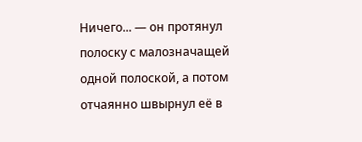Ничего... — он протянул полоску с малозначащей одной полоской, а потом отчаянно швырнул её в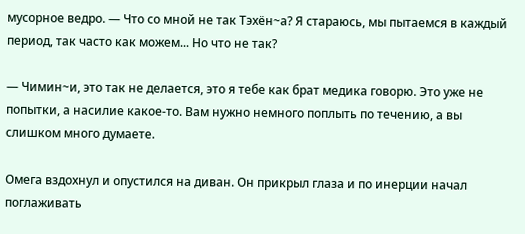мусорное ведро. — Что со мной не так Тэхён~а? Я стараюсь, мы пытаемся в каждый период, так часто как можем... Но что не так?

— Чимин~и, это так не делается, это я тебе как брат медика говорю. Это уже не попытки, а насилие какое-то. Вам нужно немного поплыть по течению, а вы слишком много думаете.

Омега вздохнул и опустился на диван. Он прикрыл глаза и по инерции начал поглаживать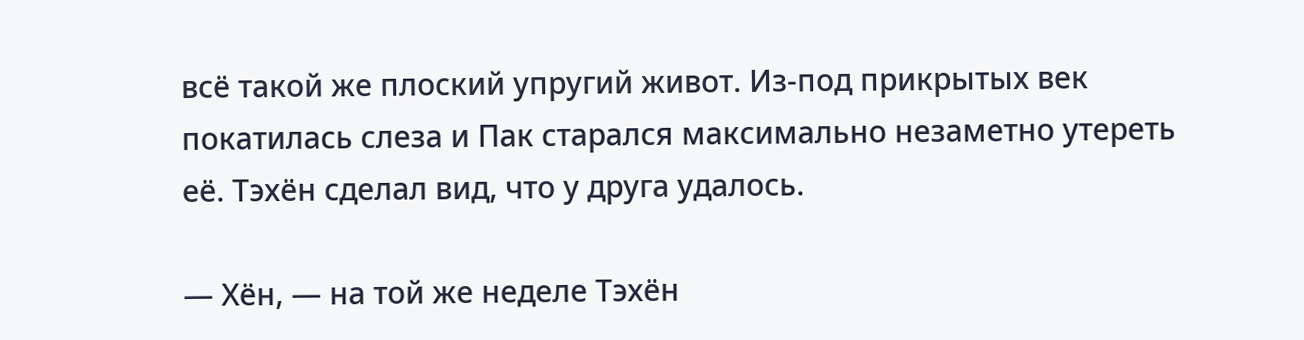всё такой же плоский упругий живот. Из-под прикрытых век покатилась слеза и Пак старался максимально незаметно утереть её. Тэхён сделал вид, что у друга удалось.

— Хён, — на той же неделе Тэхён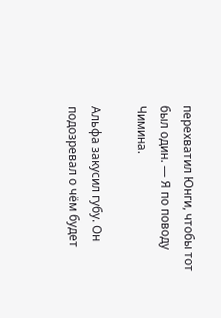перехватил Юнги, чтобы тот был один. — Я по поводу Чимина.

Альфа закусил губу. Он подозревал о чём будет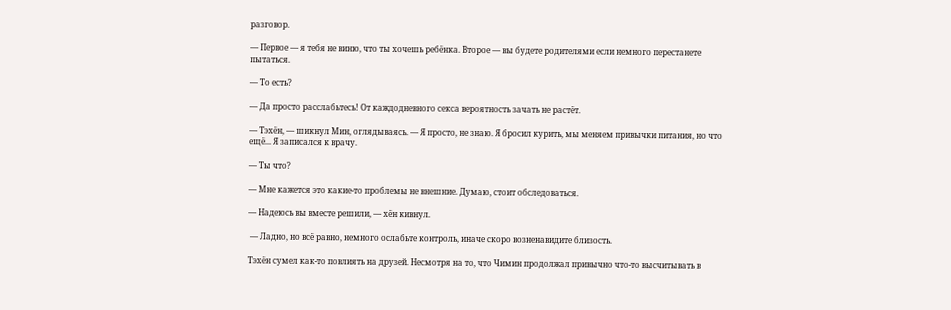разговор.

— Первое — я тебя не виню, что ты хочешь ребёнка. Второе — вы будете родителями если немного перестанете пытаться.

— То есть?

— Да просто расслабьтесь! От каждодневного секса вероятность зачать не растёт.

— Тэхён, — шикнул Мин, оглядываясь. — Я просто, не знаю. Я бросил курить, мы меняем привычки питания, но что ещё... Я записался к врачу.

— Ты что?

— Мне кажется это какие-то проблемы не внешние. Думаю, стоит обследоваться.

— Надеюсь вы вместе решили, — хён кивнул.

 — Ладно, но всё равно, немного ослабьте контроль, иначе скоро возненавидите близость.

Тэхён сумел как-то повлиять на друзей. Несмотря на то, что Чимин продолжал привычно что-то высчитывать в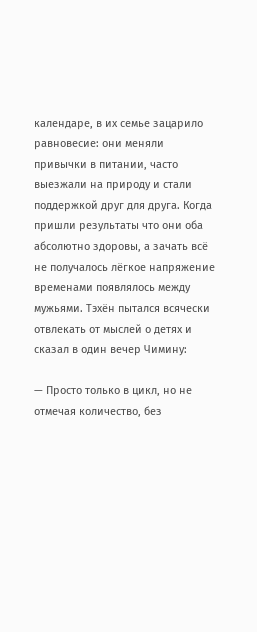календаре, в их семье зацарило равновесие: они меняли привычки в питании, часто выезжали на природу и стали поддержкой друг для друга. Когда пришли результаты что они оба абсолютно здоровы, а зачать всё не получалось лёгкое напряжение временами появлялось между мужьями. Тэхён пытался всячески отвлекать от мыслей о детях и сказал в один вечер Чимину:

— Просто только в цикл, но не отмечая количество, без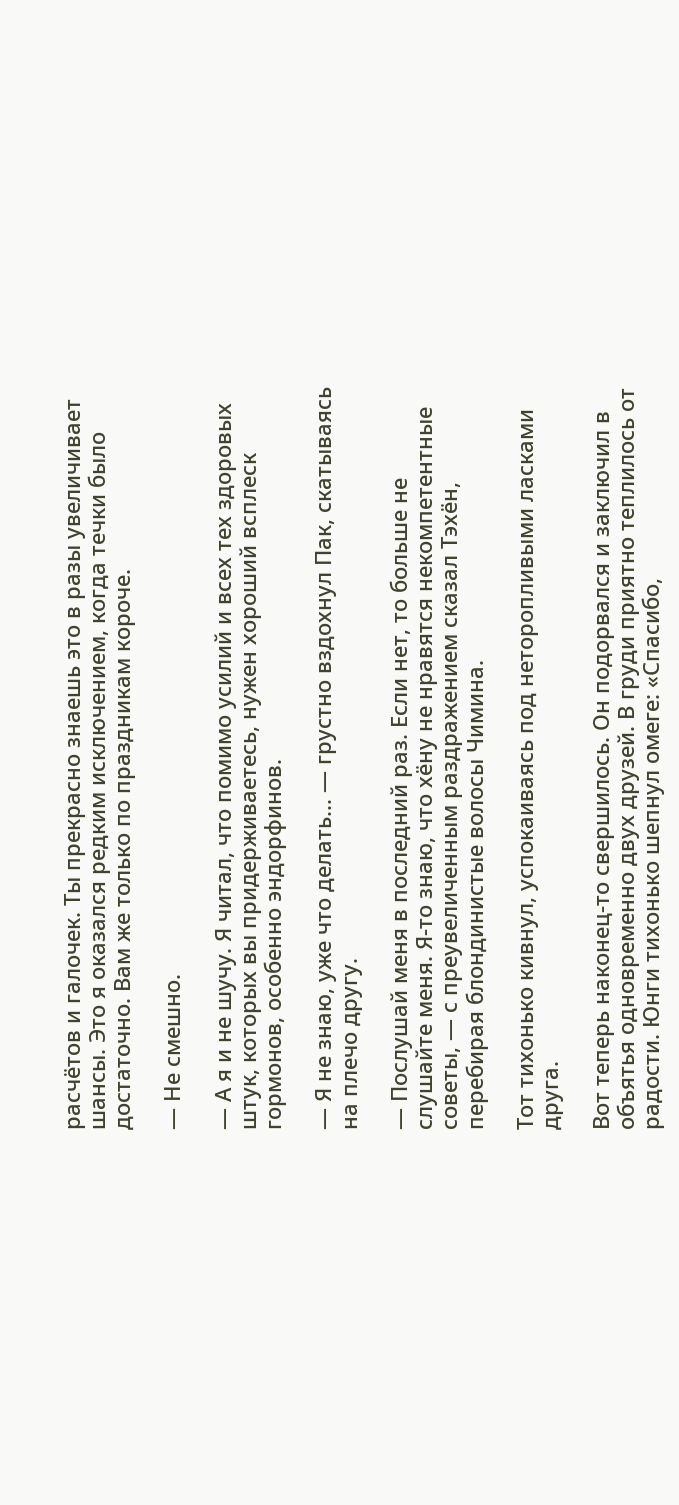расчётов и галочек. Ты прекрасно знаешь это в разы увеличивает шансы. Это я оказался редким исключением, когда течки было достаточно. Вам же только по праздникам короче.

— Не смешно.

— А я и не шучу. Я читал, что помимо усилий и всех тех здоровых штук, которых вы придерживаетесь, нужен хороший всплеск гормонов, особенно эндорфинов.

— Я не знаю, уже что делать... — грустно вздохнул Пак, скатываясь на плечо другу.

— Послушай меня в последний раз. Если нет, то больше не слушайте меня. Я-то знаю, что хёну не нравятся некомпетентные советы, — с преувеличенным раздражением сказал Тэхён, перебирая блондинистые волосы Чимина.

Тот тихонько кивнул, успокаиваясь под неторопливыми ласками друга.

Вот теперь наконец-то свершилось. Он подорвался и заключил в объятья одновременно двух друзей. В груди приятно теплилось от радости. Юнги тихонько шепнул омеге: «Спасибо,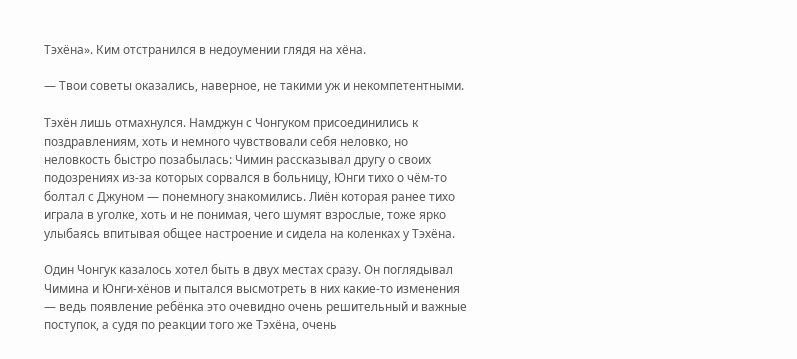Тэхёна». Ким отстранился в недоумении глядя на хёна.

— Твои советы оказались, наверное, не такими уж и некомпетентными.

Тэхён лишь отмахнулся. Намджун с Чонгуком присоединились к поздравлениям, хоть и немного чувствовали себя неловко, но неловкость быстро позабылась: Чимин рассказывал другу о своих подозрениях из-за которых сорвался в больницу, Юнги тихо о чём-то болтал с Джуном — понемногу знакомились. Лиён которая ранее тихо играла в уголке, хоть и не понимая, чего шумят взрослые, тоже ярко улыбаясь впитывая общее настроение и сидела на коленках у Тэхёна.

Один Чонгук казалось хотел быть в двух местах сразу. Он поглядывал Чимина и Юнги-хёнов и пытался высмотреть в них какие-то изменения — ведь появление ребёнка это очевидно очень решительный и важные поступок, а судя по реакции того же Тэхёна, очень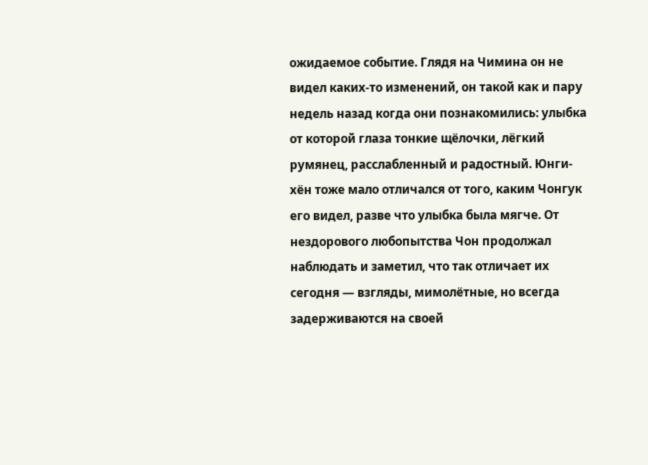ожидаемое событие. Глядя на Чимина он не видел каких-то изменений, он такой как и пару недель назад когда они познакомились: улыбка от которой глаза тонкие щёлочки, лёгкий румянец, расслабленный и радостный. Юнги-хён тоже мало отличался от того, каким Чонгук его видел, разве что улыбка была мягче. От нездорового любопытства Чон продолжал наблюдать и заметил, что так отличает их сегодня — взгляды, мимолётные, но всегда задерживаются на своей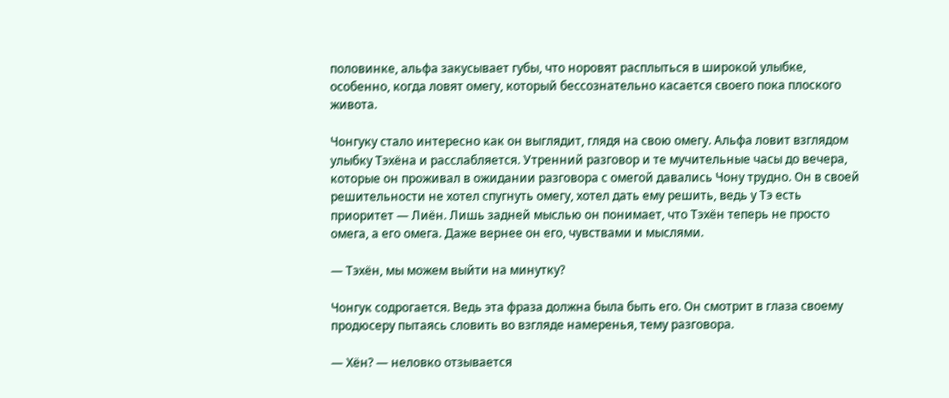половинке, альфа закусывает губы, что норовят расплыться в широкой улыбке, особенно, когда ловят омегу, который бессознательно касается своего пока плоского живота.

Чонгуку стало интересно как он выглядит, глядя на свою омегу. Альфа ловит взглядом улыбку Тэхёна и расслабляется. Утренний разговор и те мучительные часы до вечера, которые он проживал в ожидании разговора с омегой давались Чону трудно. Он в своей решительности не хотел спугнуть омегу, хотел дать ему решить, ведь у Тэ есть приоритет — Лиён. Лишь задней мыслью он понимает, что Тэхён теперь не просто омега, а его омега. Даже вернее он его, чувствами и мыслями.

— Тэхён, мы можем выйти на минутку?

Чонгук содрогается. Ведь эта фраза должна была быть его. Он смотрит в глаза своему продюсеру пытаясь словить во взгляде намеренья, тему разговора.

— Хён? — неловко отзывается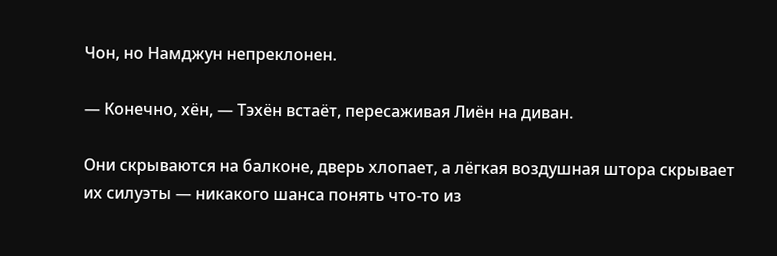Чон, но Намджун непреклонен.

— Конечно, хён, — Тэхён встаёт, пересаживая Лиён на диван.

Они скрываются на балконе, дверь хлопает, а лёгкая воздушная штора скрывает их силуэты — никакого шанса понять что-то из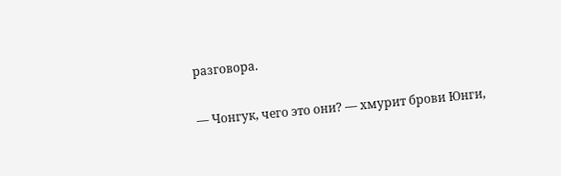разговора.

— Чонгук, чего это они? — хмурит брови Юнги,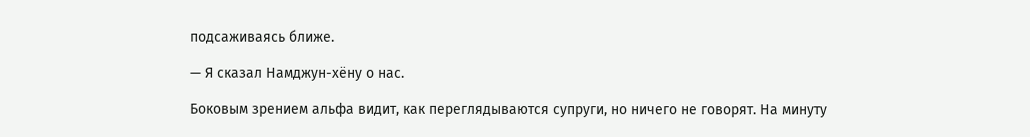подсаживаясь ближе.

— Я сказал Намджун-хёну о нас.

Боковым зрением альфа видит, как переглядываются супруги, но ничего не говорят. На минуту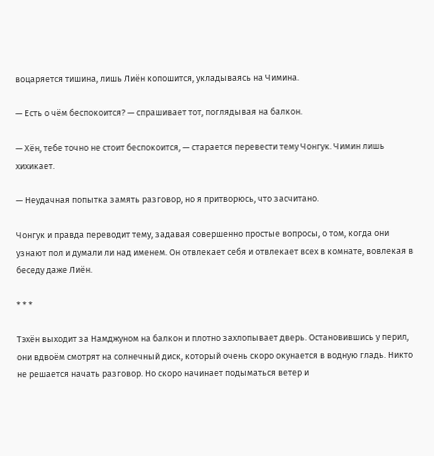воцаряется тишина, лишь Лиён копошится, укладываясь на Чимина.

— Есть о чём беспокоится? — спрашивает тот, поглядывая на балкон.

— Хён, тебе точно не стоит беспокоится, — старается перевести тему Чонгук. Чимин лишь хихикает.

— Неудачная попытка замять разговор, но я притворюсь, что засчитано.

Чонгук и правда переводит тему, задавая совершенно простые вопросы, о том, когда они узнают пол и думали ли над именем. Он отвлекает себя и отвлекает всех в комнате, вовлекая в беседу даже Лиён.

* * *

Тэхён выходит за Намджуном на балкон и плотно захлопывает дверь. Остановившись у перил, они вдвоём смотрят на солнечный диск, который очень скоро окунается в водную гладь. Никто не решается начать разговор. Но скоро начинает подыматься ветер и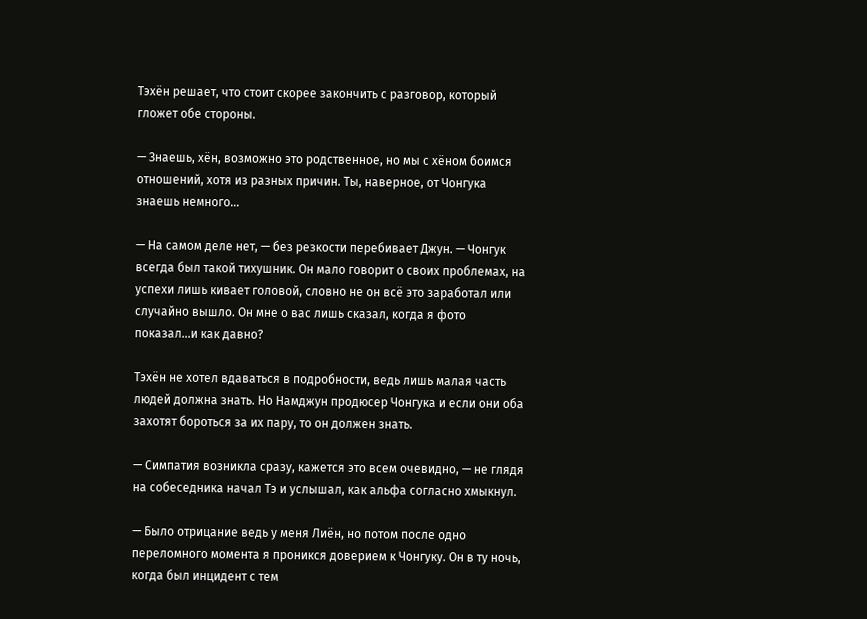Тэхён решает, что стоит скорее закончить с разговор, который гложет обе стороны.

— Знаешь, хён, возможно это родственное, но мы с хёном боимся отношений, хотя из разных причин. Ты, наверное, от Чонгука знаешь немного...

— На самом деле нет, — без резкости перебивает Джун. — Чонгук всегда был такой тихушник. Он мало говорит о своих проблемах, на успехи лишь кивает головой, словно не он всё это заработал или случайно вышло. Он мне о вас лишь сказал, когда я фото показал...и как давно?

Тэхён не хотел вдаваться в подробности, ведь лишь малая часть людей должна знать. Но Намджун продюсер Чонгука и если они оба захотят бороться за их пару, то он должен знать.

— Симпатия возникла сразу, кажется это всем очевидно, — не глядя на собеседника начал Тэ и услышал, как альфа согласно хмыкнул.

— Было отрицание ведь у меня Лиён, но потом после одно переломного момента я проникся доверием к Чонгуку. Он в ту ночь, когда был инцидент с тем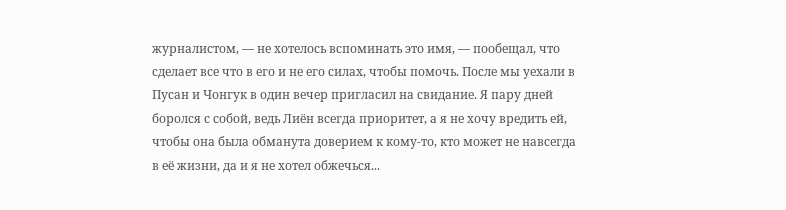журналистом, — не хотелось вспоминать это имя, — пообещал, что сделает все что в его и не его силах, чтобы помочь. После мы уехали в Пусан и Чонгук в один вечер пригласил на свидание. Я пару дней боролся с собой, ведь Лиён всегда приоритет, а я не хочу вредить ей, чтобы она была обманута доверием к кому-то, кто может не навсегда в её жизни, да и я не хотел обжечься...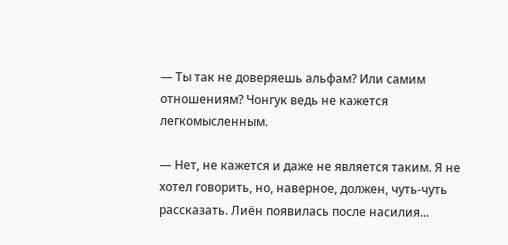— Ты так не доверяешь альфам? Или самим отношениям? Чонгук ведь не кажется легкомысленным.

— Нет, не кажется и даже не является таким. Я не хотел говорить, но, наверное, должен, чуть-чуть рассказать. Лиён появилась после насилия...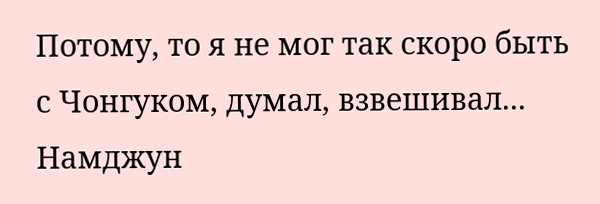Потому, то я не мог так скоро быть с Чонгуком, думал, взвешивал... Намджун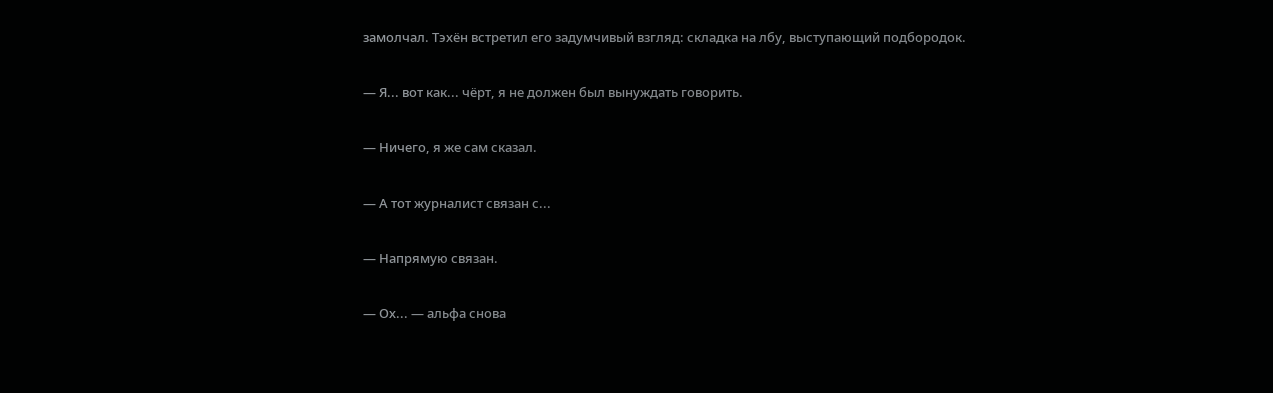замолчал. Тэхён встретил его задумчивый взгляд: складка на лбу, выступающий подбородок.

— Я... вот как... чёрт, я не должен был вынуждать говорить.

— Ничего, я же сам сказал.

— А тот журналист связан с...

— Напрямую связан.

— Ох... — альфа снова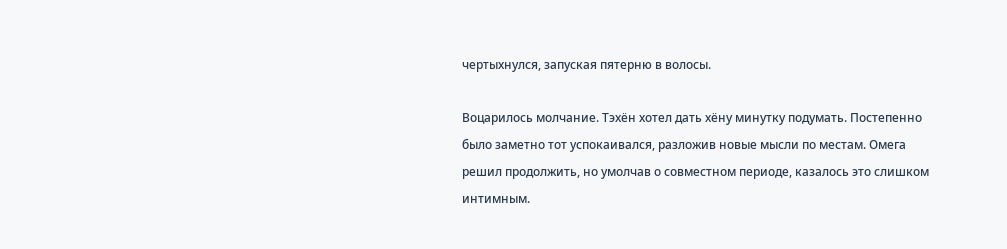чертыхнулся, запуская пятерню в волосы.

Воцарилось молчание. Тэхён хотел дать хёну минутку подумать. Постепенно было заметно тот успокаивался, разложив новые мысли по местам. Омега решил продолжить, но умолчав о совместном периоде, казалось это слишком интимным.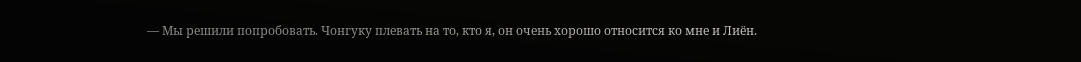— Мы решили попробовать. Чонгуку плевать на то, кто я, он очень хорошо относится ко мне и Лиён.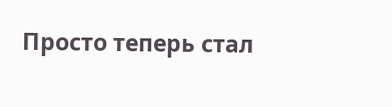Просто теперь стал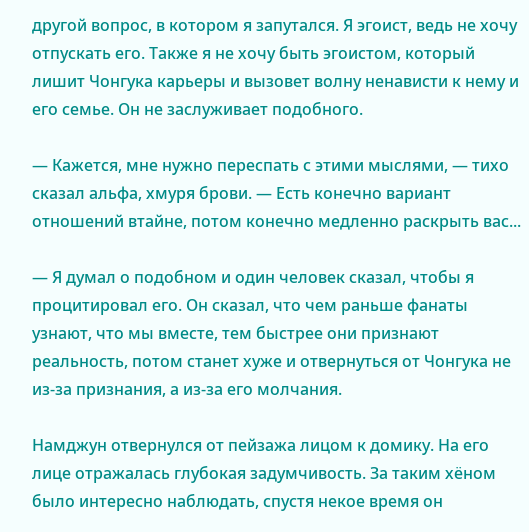другой вопрос, в котором я запутался. Я эгоист, ведь не хочу отпускать его. Также я не хочу быть эгоистом, который лишит Чонгука карьеры и вызовет волну ненависти к нему и его семье. Он не заслуживает подобного.

— Кажется, мне нужно переспать с этими мыслями, — тихо сказал альфа, хмуря брови. — Есть конечно вариант отношений втайне, потом конечно медленно раскрыть вас...

— Я думал о подобном и один человек сказал, чтобы я процитировал его. Он сказал, что чем раньше фанаты узнают, что мы вместе, тем быстрее они признают реальность, потом станет хуже и отвернуться от Чонгука не из-за признания, а из-за его молчания.

Намджун отвернулся от пейзажа лицом к домику. На его лице отражалась глубокая задумчивость. За таким хёном было интересно наблюдать, спустя некое время он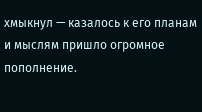хмыкнул — казалось к его планам и мыслям пришло огромное пополнение.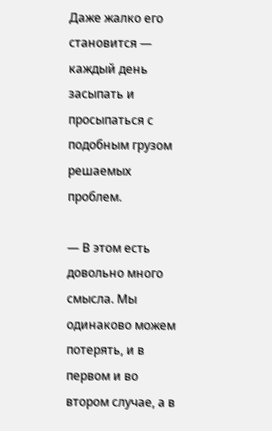Даже жалко его становится — каждый день засыпать и просыпаться с подобным грузом решаемых проблем.

— В этом есть довольно много смысла. Мы одинаково можем потерять, и в первом и во втором случае, а в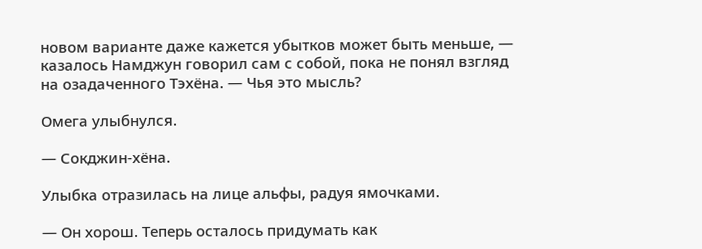новом варианте даже кажется убытков может быть меньше, — казалось Намджун говорил сам с собой, пока не понял взгляд на озадаченного Тэхёна. — Чья это мысль?

Омега улыбнулся.

— Сокджин-хёна.

Улыбка отразилась на лице альфы, радуя ямочками.

— Он хорош. Теперь осталось придумать как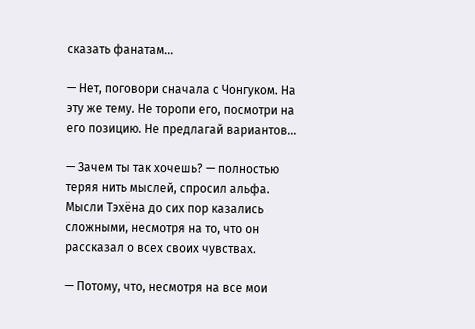сказать фанатам...

— Нет, поговори сначала с Чонгуком. На эту же тему. Не торопи его, посмотри на его позицию. Не предлагай вариантов...

— Зачем ты так хочешь? — полностью теряя нить мыслей, спросил альфа. Мысли Тэхёна до сих пор казались сложными, несмотря на то, что он рассказал о всех своих чувствах.

— Потому, что, несмотря на все мои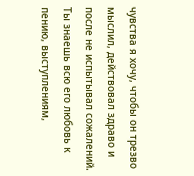чувства я хочу, чтобы он трезво мыслил, действовал здраво и после не испытывал сожалений. Ты знаешь всю его любовь к пению, выступлениям,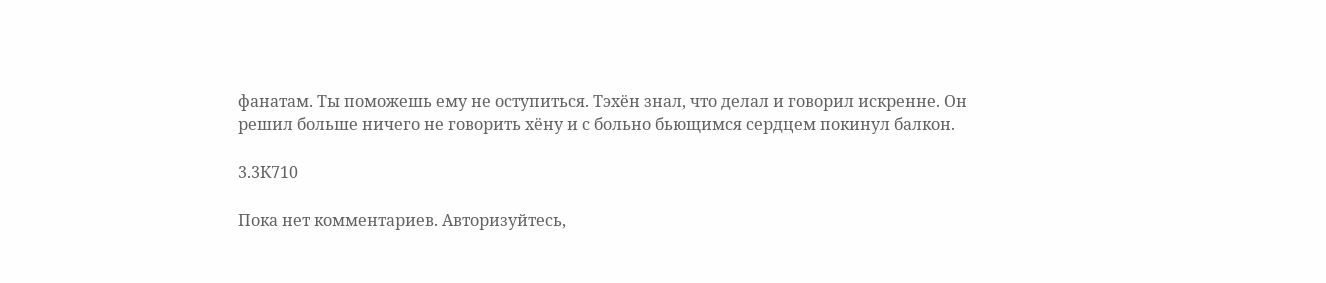фанатам. Ты поможешь ему не оступиться. Тэхён знал, что делал и говорил искренне. Он решил больше ничего не говорить хёну и с больно бьющимся сердцем покинул балкон.

3.3К710

Пока нет комментариев. Авторизуйтесь,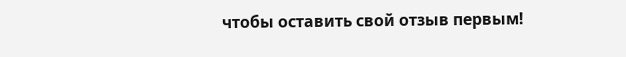чтобы оставить свой отзыв первым!